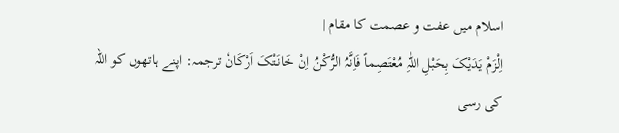اسلام میں عفت و عصمت کا مقام |
اِلْزَمْ یَدَیْکَ بِحَبْلِ اللّٰہِ مُعْتَصِماً فَاِنَّہُ الرُّکْنُ اِنْ خَانَتْکَ اَرْکَانٗ ترجمہ: اپنے ہاتھوں کو اللہ کی رسی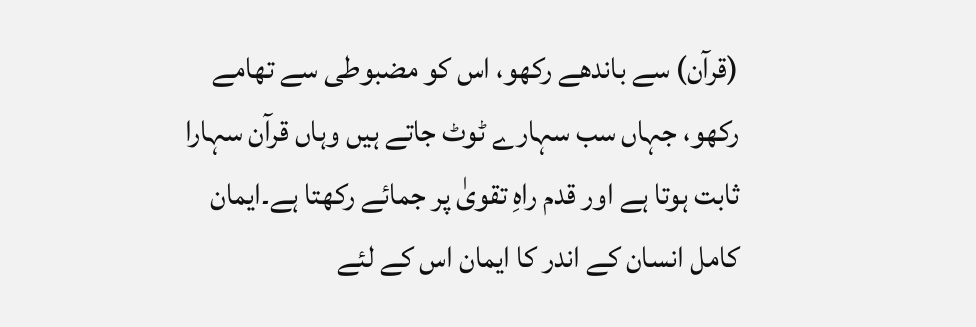(قرآن) سے باندھے رکھو، اس کو مضبوطی سے تھامے رکھو، جہاں سب سہارے ٹوٹ جاتے ہیں وہاں قرآن سہارا ثابت ہوتا ہے اور قدم راہِ تقویٰ پر جمائے رکھتا ہے۔ایمان کامل انسان کے اندر کا ایمان اس کے لئے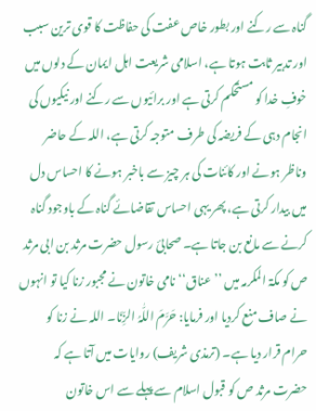گناہ سے رکنے اور بطور خاص عفت کی حفاظت کا قوی ترین سبب اور تدبیر ثابت ہوتا ہے، اسلامی شریعت اہل ایمان کے دلوں میں خوفِ خدا کو مستحکم کرتی ہے اور برائیوں سے رکنے اور نیکیوں کی انجام دہی کے فریضہ کی طرف متوجہ کرتی ہے، اللہ کے حاضر وناظر ہونے اور کائنات کی ہر چیز سے باخبر ہونے کا احساس دل میں بیدار کرتی ہے، پھر یہی احساس تقاضائے گناہ کے باوجود گناہ کرنے سے مانع بن جاتا ہے۔ صحابیٔ رسول حضرت مرثد بن ابی مرثد ص کو مکۃ المکرمہ میں ’’عناق‘‘ نامی خاتون نے مجبور زنا کیا تو انہوں نے صاف منع کردیا اور فرمایا: حَرَّمَ اللّٰہُ الزِّنَا۔ اللہ نے زنا کو حرام قرار دیا ہے۔ (ترمذی شریف) روایات میں آتا ہے کہ حضرت مرثد ص کو قبول اسلام سے پہلے سے اس خاتون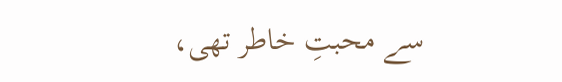سے محبتِ خاطر تھی،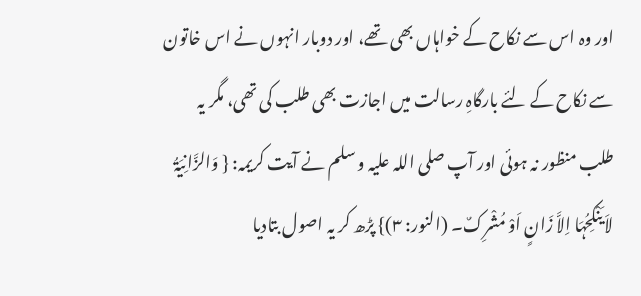اور وہ اس سے نکاح کے خواہاں بھی تھے، اور دوبار انہوں نے اس خاتون سے نکاح کے لئے بارگاہِ رسالت میں اجازت بھی طلب کی تھی، مگر یہ طلب منظور نہ ہوئی اور آپ صلی اللہ علیہ و سلم نے آیت کریمہ: { وَالزَّانِیَۃُ لاَ یَنْکِحُہَا اِلاَّ زَانٍ اَوْ مُشْرِکٌ۔ (النور: ۳)} پڑھ کر یہ اصول بتادیا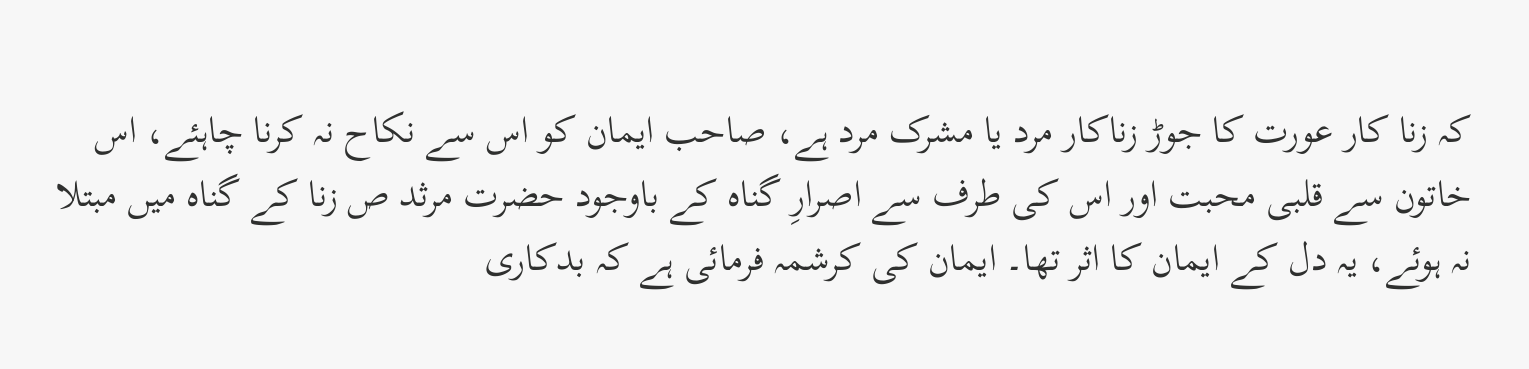کہ زنا کار عورت کا جوڑ زناکار مرد یا مشرک مرد ہے، صاحب ایمان کو اس سے نکاح نہ کرنا چاہئے، اس خاتون سے قلبی محبت اور اس کی طرف سے اصرارِ گناہ کے باوجود حضرت مرثد ص زنا کے گناہ میں مبتلا نہ ہوئے، یہ دل کے ایمان کا اثر تھا۔ ایمان کی کرشمہ فرمائی ہے کہ بدکاری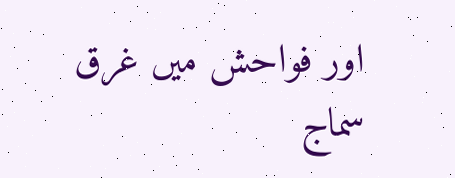اور فواحش میں غرق سماج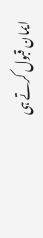ایمان قبول کرتے ہی